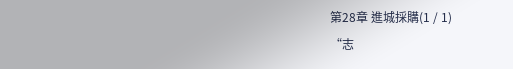第28章 進城採購(1 / 1)
“志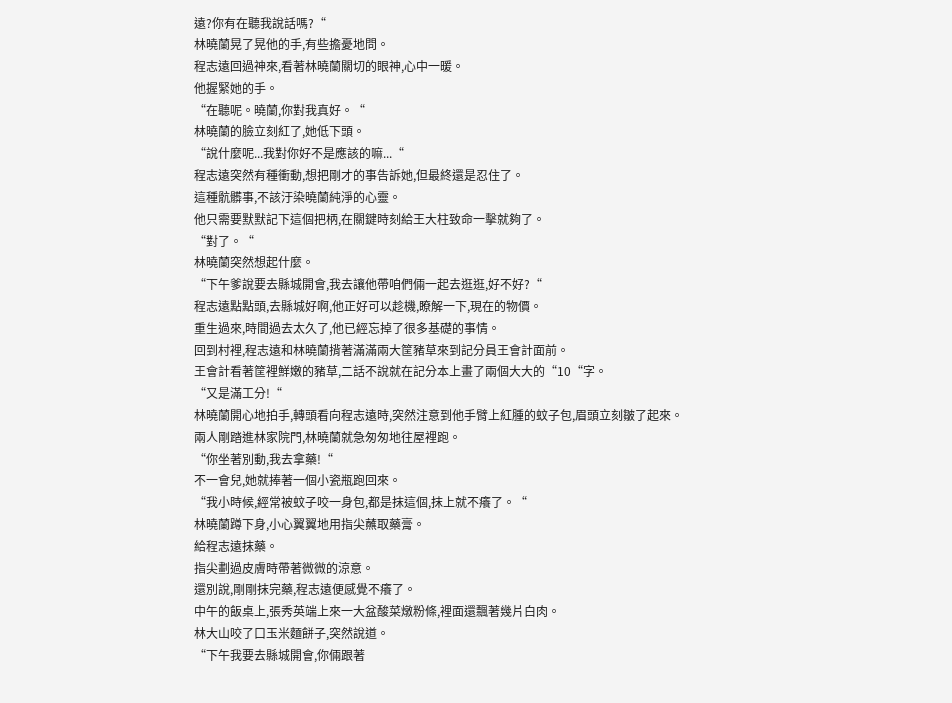遠?你有在聽我說話嗎?“
林曉蘭晃了晃他的手,有些擔憂地問。
程志遠回過神來,看著林曉蘭關切的眼神,心中一暖。
他握緊她的手。
“在聽呢。曉蘭,你對我真好。“
林曉蘭的臉立刻紅了,她低下頭。
“說什麼呢...我對你好不是應該的嘛...“
程志遠突然有種衝動,想把剛才的事告訴她,但最終還是忍住了。
這種骯髒事,不該汙染曉蘭純淨的心靈。
他只需要默默記下這個把柄,在關鍵時刻給王大柱致命一擊就夠了。
“對了。“
林曉蘭突然想起什麼。
“下午爹說要去縣城開會,我去讓他帶咱們倆一起去逛逛,好不好?“
程志遠點點頭,去縣城好啊,他正好可以趁機,瞭解一下,現在的物價。
重生過來,時間過去太久了,他已經忘掉了很多基礎的事情。
回到村裡,程志遠和林曉蘭揹著滿滿兩大筐豬草來到記分員王會計面前。
王會計看著筐裡鮮嫩的豬草,二話不說就在記分本上畫了兩個大大的“10“字。
“又是滿工分!“
林曉蘭開心地拍手,轉頭看向程志遠時,突然注意到他手臂上紅腫的蚊子包,眉頭立刻皺了起來。
兩人剛踏進林家院門,林曉蘭就急匆匆地往屋裡跑。
“你坐著別動,我去拿藥!“
不一會兒,她就捧著一個小瓷瓶跑回來。
“我小時候,經常被蚊子咬一身包,都是抹這個,抹上就不癢了。“
林曉蘭蹲下身,小心翼翼地用指尖蘸取藥膏。
給程志遠抹藥。
指尖劃過皮膚時帶著微微的涼意。
還別說,剛剛抹完藥,程志遠便感覺不癢了。
中午的飯桌上,張秀英端上來一大盆酸菜燉粉條,裡面還飄著幾片白肉。
林大山咬了口玉米麵餅子,突然說道。
“下午我要去縣城開會,你倆跟著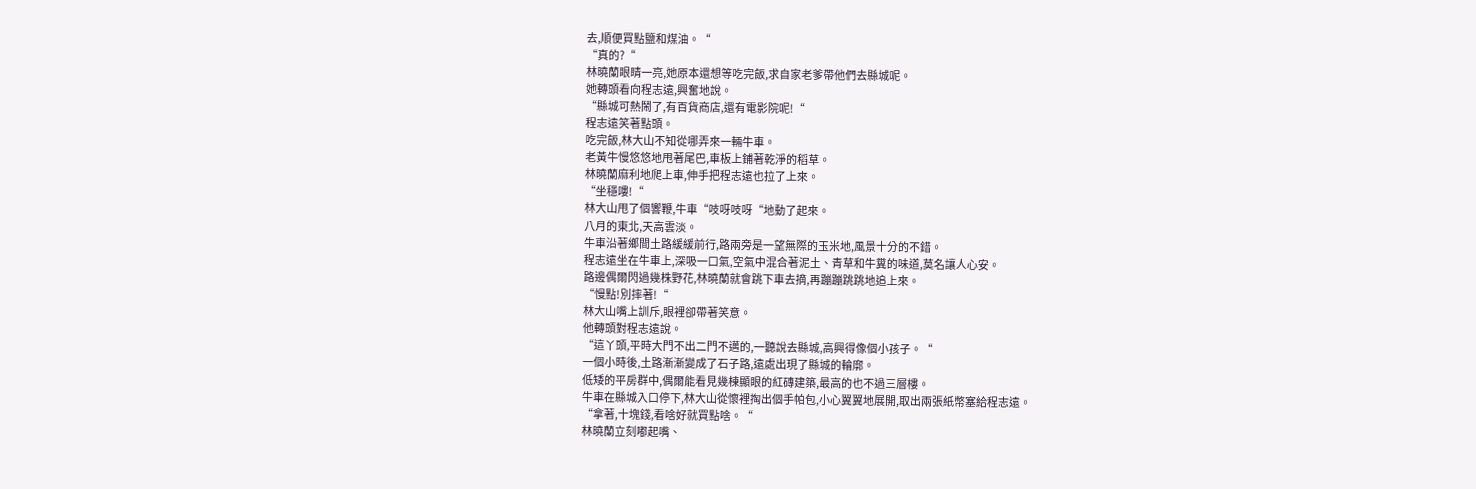去,順便買點鹽和煤油。“
“真的?“
林曉蘭眼睛一亮,她原本還想等吃完飯,求自家老爹帶他們去縣城呢。
她轉頭看向程志遠,興奮地說。
“縣城可熱鬧了,有百貨商店,還有電影院呢!“
程志遠笑著點頭。
吃完飯,林大山不知從哪弄來一輛牛車。
老黃牛慢悠悠地甩著尾巴,車板上鋪著乾淨的稻草。
林曉蘭麻利地爬上車,伸手把程志遠也拉了上來。
“坐穩嘍!“
林大山甩了個響鞭,牛車“吱呀吱呀“地動了起來。
八月的東北,天高雲淡。
牛車沿著鄉間土路緩緩前行,路兩旁是一望無際的玉米地,風景十分的不錯。
程志遠坐在牛車上,深吸一口氣,空氣中混合著泥土、青草和牛糞的味道,莫名讓人心安。
路邊偶爾閃過幾株野花,林曉蘭就會跳下車去摘,再蹦蹦跳跳地追上來。
“慢點!別摔著!“
林大山嘴上訓斥,眼裡卻帶著笑意。
他轉頭對程志遠說。
“這丫頭,平時大門不出二門不邁的,一聽說去縣城,高興得像個小孩子。“
一個小時後,土路漸漸變成了石子路,遠處出現了縣城的輪廓。
低矮的平房群中,偶爾能看見幾棟顯眼的紅磚建築,最高的也不過三層樓。
牛車在縣城入口停下,林大山從懷裡掏出個手帕包,小心翼翼地展開,取出兩張紙幣塞給程志遠。
“拿著,十塊錢,看啥好就買點啥。“
林曉蘭立刻嘟起嘴、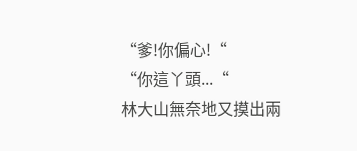“爹!你偏心!“
“你這丫頭...“
林大山無奈地又摸出兩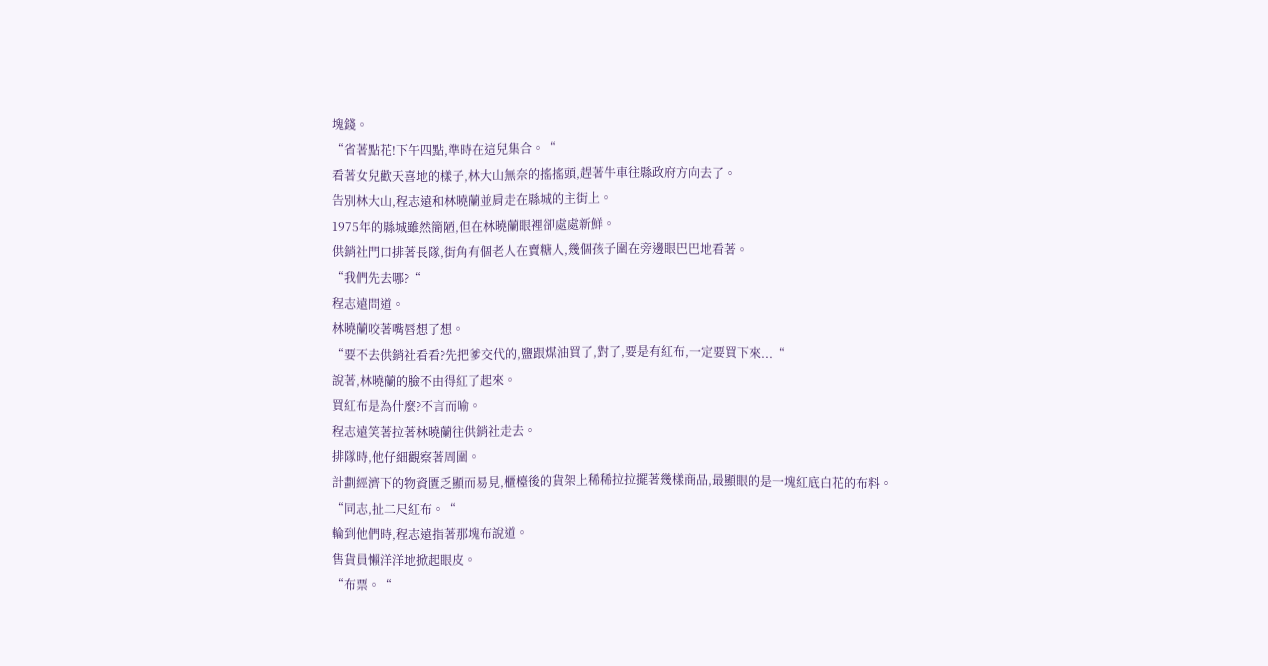塊錢。
“省著點花!下午四點,準時在這兒集合。“
看著女兒歡天喜地的樣子,林大山無奈的搖搖頭,趕著牛車往縣政府方向去了。
告別林大山,程志遠和林曉蘭並肩走在縣城的主街上。
1975年的縣城雖然簡陋,但在林曉蘭眼裡卻處處新鮮。
供銷社門口排著長隊,街角有個老人在賣糖人,幾個孩子圍在旁邊眼巴巴地看著。
“我們先去哪?“
程志遠問道。
林曉蘭咬著嘴唇想了想。
“要不去供銷社看看?先把爹交代的,鹽跟煤油買了,對了,要是有紅布,一定要買下來...“
說著,林曉蘭的臉不由得紅了起來。
買紅布是為什麼?不言而喻。
程志遠笑著拉著林曉蘭往供銷社走去。
排隊時,他仔細觀察著周圍。
計劃經濟下的物資匱乏顯而易見,櫃檯後的貨架上稀稀拉拉擺著幾樣商品,最顯眼的是一塊紅底白花的布料。
“同志,扯二尺紅布。“
輪到他們時,程志遠指著那塊布說道。
售貨員懶洋洋地掀起眼皮。
“布票。“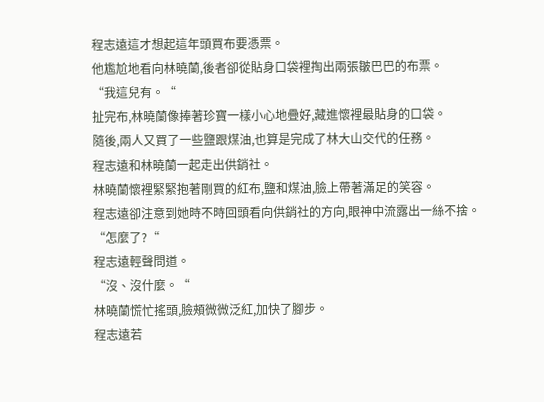程志遠這才想起這年頭買布要憑票。
他尷尬地看向林曉蘭,後者卻從貼身口袋裡掏出兩張皺巴巴的布票。
“我這兒有。“
扯完布,林曉蘭像捧著珍寶一樣小心地疊好,藏進懷裡最貼身的口袋。
隨後,兩人又買了一些鹽跟煤油,也算是完成了林大山交代的任務。
程志遠和林曉蘭一起走出供銷社。
林曉蘭懷裡緊緊抱著剛買的紅布,鹽和煤油,臉上帶著滿足的笑容。
程志遠卻注意到她時不時回頭看向供銷社的方向,眼神中流露出一絲不捨。
“怎麼了?“
程志遠輕聲問道。
“沒、沒什麼。“
林曉蘭慌忙搖頭,臉頰微微泛紅,加快了腳步。
程志遠若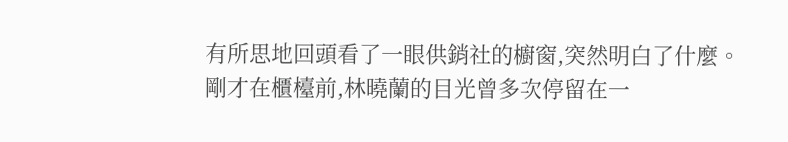有所思地回頭看了一眼供銷社的櫥窗,突然明白了什麼。
剛才在櫃檯前,林曉蘭的目光曾多次停留在一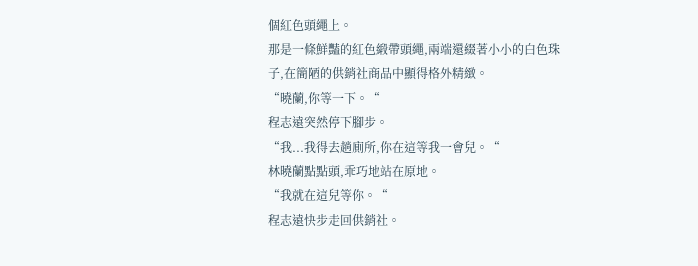個紅色頭繩上。
那是一條鮮豔的紅色緞帶頭繩,兩端還綴著小小的白色珠子,在簡陋的供銷社商品中顯得格外精緻。
“曉蘭,你等一下。“
程志遠突然停下腳步。
“我...我得去趟廁所,你在這等我一會兒。“
林曉蘭點點頭,乖巧地站在原地。
“我就在這兒等你。“
程志遠快步走回供銷社。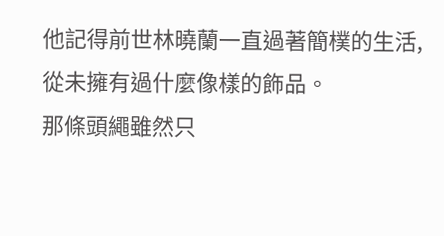他記得前世林曉蘭一直過著簡樸的生活,從未擁有過什麼像樣的飾品。
那條頭繩雖然只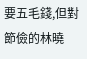要五毛錢,但對節儉的林曉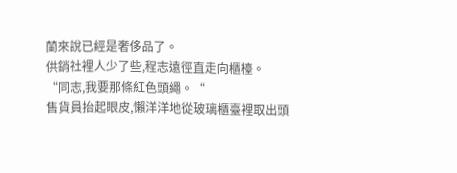蘭來說已經是奢侈品了。
供銷社裡人少了些,程志遠徑直走向櫃檯。
“同志,我要那條紅色頭繩。“
售貨員抬起眼皮,懶洋洋地從玻璃櫃臺裡取出頭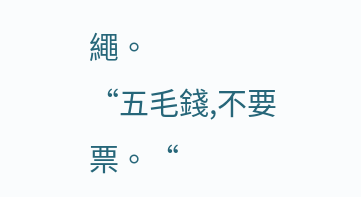繩。
“五毛錢,不要票。“